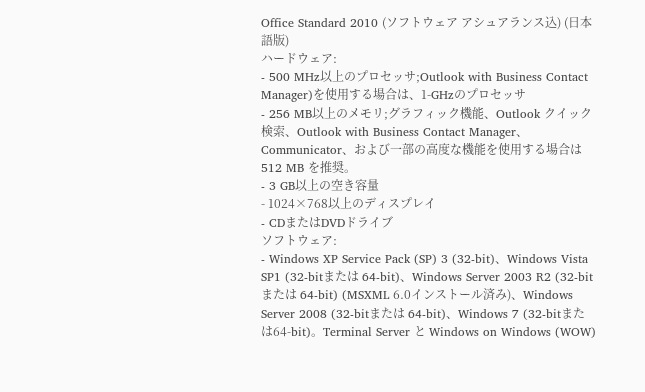Office Standard 2010 (ソフトウェア アシュアランス込) (日本語版)
ハードウェア:
- 500 MHz以上のプロセッサ;Outlook with Business Contact Manager)を使用する場合は、1-GHzのプロセッサ
- 256 MB以上のメモリ;グラフィック機能、Outlook クイック検索、Outlook with Business Contact Manager、Communicator、および一部の高度な機能を使用する場合は 512 MB を推奨。
- 3 GB以上の空き容量
- 1024×768以上のディスプレイ
- CDまたはDVDドライブ
ソフトウェア:
- Windows XP Service Pack (SP) 3 (32-bit)、Windows Vista SP1 (32-bitまたは 64-bit)、Windows Server 2003 R2 (32-bitまたは 64-bit) (MSXML 6.0インストール済み)、Windows Server 2008 (32-bitまたは 64-bit)、Windows 7 (32-bitまたは64-bit)。Terminal Server と Windows on Windows (WOW)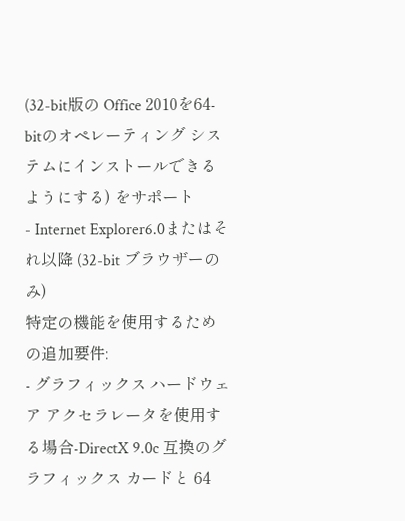(32-bit版の Office 2010を64-bitのオペレーティング システムにインストールできるようにする) をサポート
- Internet Explorer6.0またはそれ以降 (32-bit ブラウザーのみ)
特定の機能を使用するための追加要件:
- グラフィックス ハードウェア アクセラレータを使用する場合-DirectX 9.0c 互換のグラフィックス カードと 64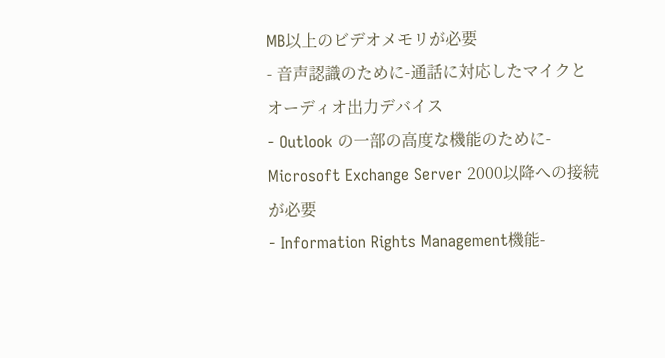MB以上のビデオメモリが必要
- 音声認識のために-通話に対応したマイクとオーディオ出力デバイス
- Outlook の一部の高度な機能のために-Microsoft Exchange Server 2000以降への接続が必要
- Information Rights Management機能-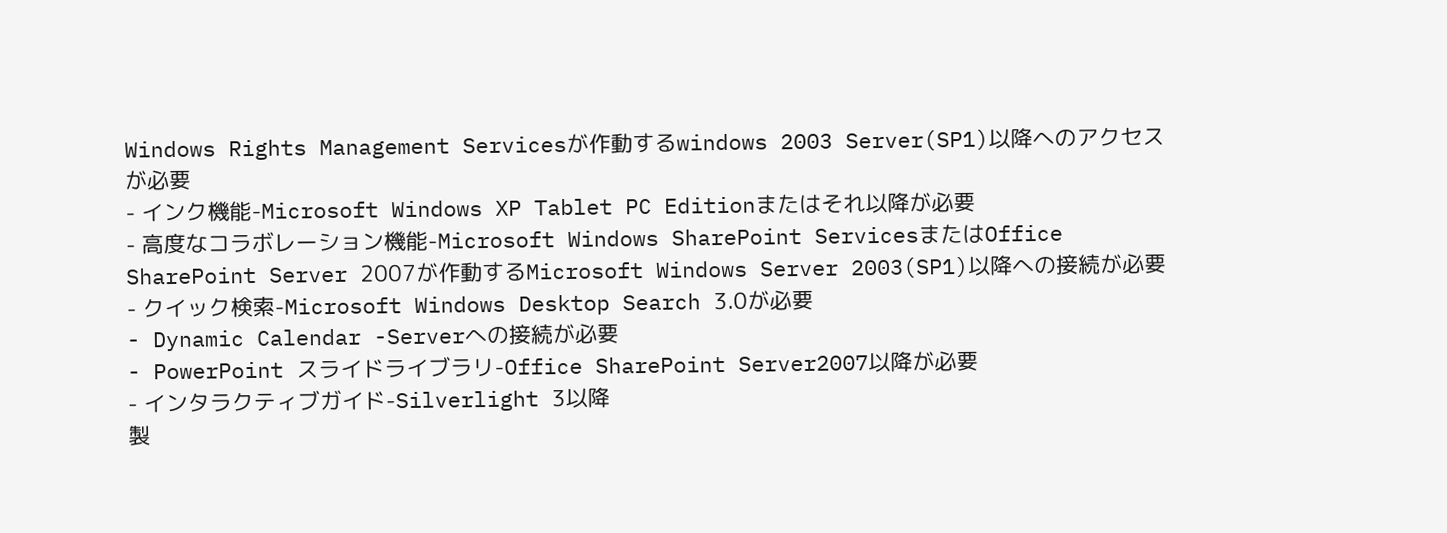Windows Rights Management Servicesが作動するwindows 2003 Server(SP1)以降へのアクセスが必要
- インク機能-Microsoft Windows XP Tablet PC Editionまたはそれ以降が必要
- 高度なコラボレーション機能-Microsoft Windows SharePoint ServicesまたはOffice SharePoint Server 2007が作動するMicrosoft Windows Server 2003(SP1)以降への接続が必要
- クイック検索-Microsoft Windows Desktop Search 3.0が必要
- Dynamic Calendar -Serverへの接続が必要
- PowerPoint スライドライブラリ-Office SharePoint Server2007以降が必要
- インタラクティブガイド-Silverlight 3以降
製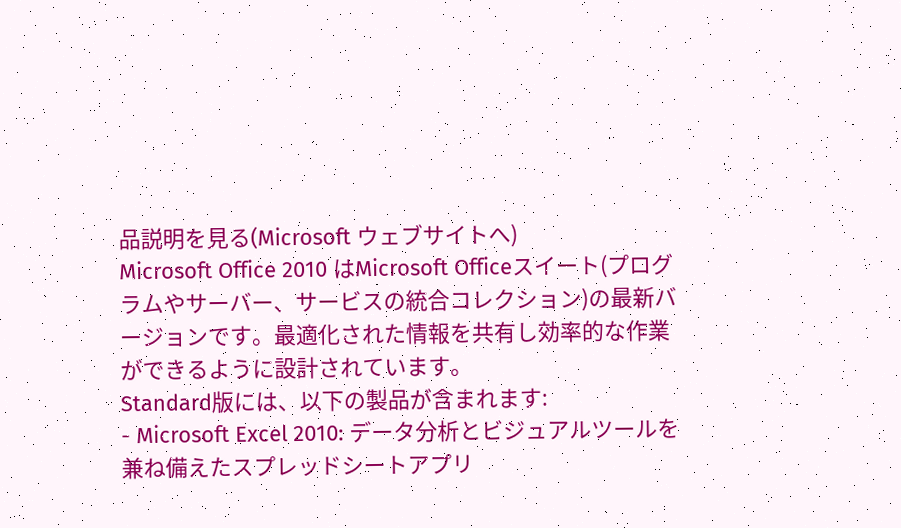品説明を見る(Microsoft ウェブサイトへ)
Microsoft Office 2010 はMicrosoft Officeスイート(プログラムやサーバー、サービスの統合コレクション)の最新バージョンです。最適化された情報を共有し効率的な作業ができるように設計されています。
Standard版には、以下の製品が含まれます:
- Microsoft Excel 2010: データ分析とビジュアルツールを兼ね備えたスプレッドシートアプリ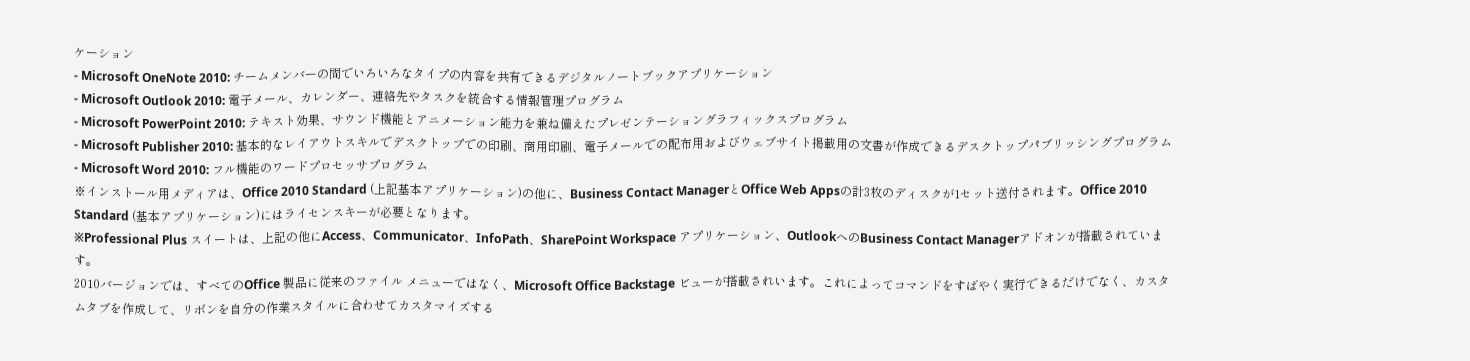ケーション
- Microsoft OneNote 2010: チームメンバーの間でいろいろなタイプの内容を共有できるデジタルノートブックアプリケーション
- Microsoft Outlook 2010: 電子メール、カレンダー、連絡先やタスクを統合する情報管理プログラム
- Microsoft PowerPoint 2010: テキスト効果、サウンド機能とアニメーション能力を兼ね備えたプレゼンテーショングラフィックスプログラム
- Microsoft Publisher 2010: 基本的なレイアウトスキルでデスクトップでの印刷、商用印刷、電子メールでの配布用およびウェブサイト掲載用の文書が作成できるデスクトップパブリッシングプログラム
- Microsoft Word 2010: フル機能のワードプロセッサプログラム
※インストール用メディアは、Office 2010 Standard (上記基本アプリケーション)の他に、Business Contact ManagerとOffice Web Appsの計3枚のディスクが1セット送付されます。Office 2010 Standard (基本アプリケーション)にはライセンスキーが必要となります。
※Professional Plus スイートは、上記の他にAccess、Communicator、InfoPath、SharePoint Workspace アプリケーション、OutlookへのBusiness Contact Managerアドオンが搭載されています。
2010バージョンでは、すべてのOffice 製品に従来のファイル メニューではなく、Microsoft Office Backstage ビューが搭載されいます。これによってコマンドをすばやく実行できるだけでなく、カスタムタブを作成して、リボンを自分の作業スタイルに合わせてカスタマイズする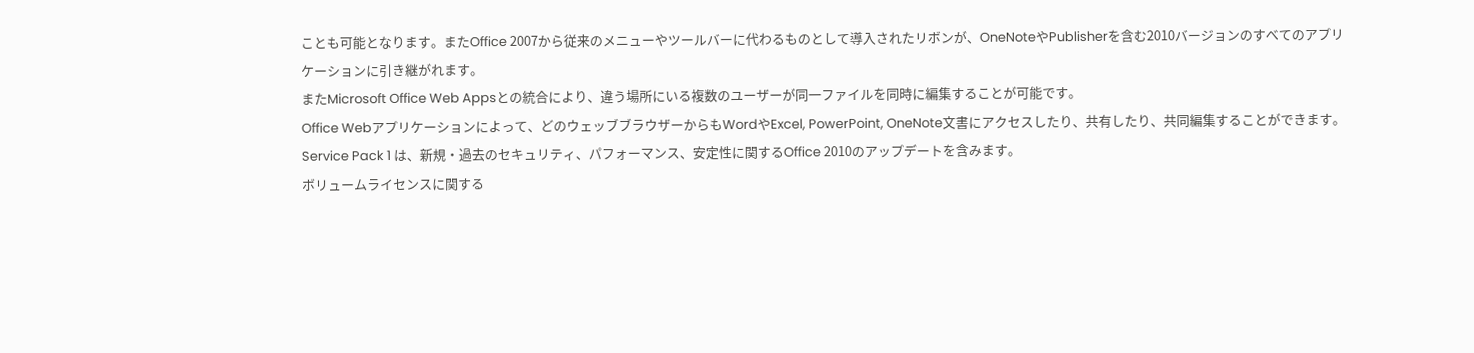ことも可能となります。またOffice 2007から従来のメニューやツールバーに代わるものとして導入されたリボンが、OneNoteやPublisherを含む2010バージョンのすべてのアプリケーションに引き継がれます。
またMicrosoft Office Web Appsとの統合により、違う場所にいる複数のユーザーが同一ファイルを同時に編集することが可能です。
Office Webアプリケーションによって、どのウェッブブラウザーからもWordやExcel, PowerPoint, OneNote文書にアクセスしたり、共有したり、共同編集することができます。
Service Pack 1 は、新規・過去のセキュリティ、パフォーマンス、安定性に関するOffice 2010のアップデートを含みます。
ボリュームライセンスに関する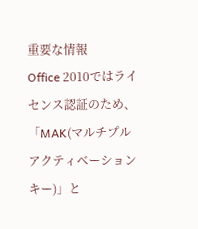重要な情報
Office 2010ではライセンス認証のため、「MAK(マルチプル アクティベーション キー)」と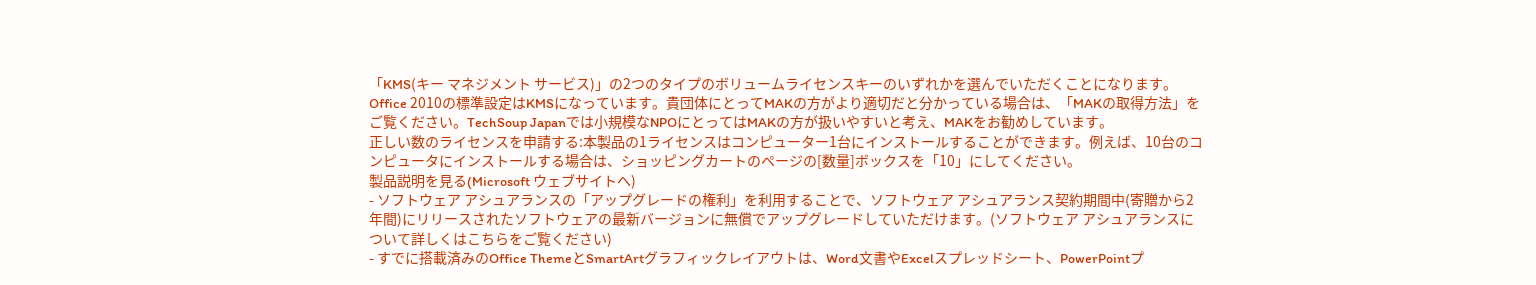「KMS(キー マネジメント サービス)」の2つのタイプのボリュームライセンスキーのいずれかを選んでいただくことになります。
Office 2010の標準設定はKMSになっています。貴団体にとってMAKの方がより適切だと分かっている場合は、「MAKの取得方法」をご覧ください。TechSoup Japanでは小規模なNPOにとってはMAKの方が扱いやすいと考え、MAKをお勧めしています。
正しい数のライセンスを申請する:本製品の1ライセンスはコンピューター1台にインストールすることができます。例えば、10台のコンピュータにインストールする場合は、ショッピングカートのページの[数量]ボックスを「10」にしてください。
製品説明を見る(Microsoft ウェブサイトへ)
- ソフトウェア アシュアランスの「アップグレードの権利」を利用することで、ソフトウェア アシュアランス契約期間中(寄贈から2年間)にリリースされたソフトウェアの最新バージョンに無償でアップグレードしていただけます。(ソフトウェア アシュアランスについて詳しくはこちらをご覧ください)
- すでに搭載済みのOffice ThemeとSmartArtグラフィックレイアウトは、Word文書やExcelスプレッドシート、PowerPointプ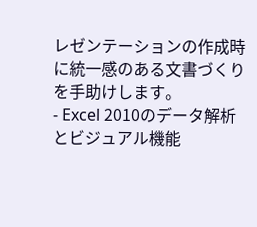レゼンテーションの作成時に統一感のある文書づくりを手助けします。
- Excel 2010のデータ解析とビジュアル機能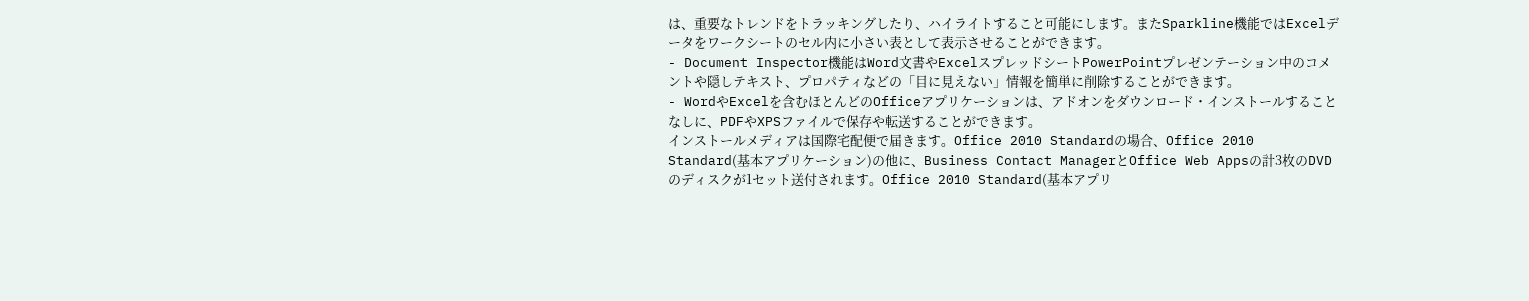は、重要なトレンドをトラッキングしたり、ハイライトすること可能にします。またSparkline機能ではExcelデータをワークシートのセル内に小さい表として表示させることができます。
- Document Inspector機能はWord文書やExcelスプレッドシートPowerPointプレゼンテーション中のコメントや隠しテキスト、プロパティなどの「目に見えない」情報を簡単に削除することができます。
- WordやExcelを含むほとんどのOfficeアプリケーションは、アドオンをダウンロード・インストールすることなしに、PDFやXPSファイルで保存や転送することができます。
インストールメディアは国際宅配便で届きます。Office 2010 Standardの場合、Office 2010 Standard(基本アプリケーション)の他に、Business Contact ManagerとOffice Web Appsの計3枚のDVD のディスクが1セット送付されます。Office 2010 Standard(基本アプリ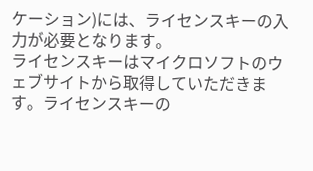ケーション)には、ライセンスキーの入力が必要となります。
ライセンスキーはマイクロソフトのウェブサイトから取得していただきます。ライセンスキーの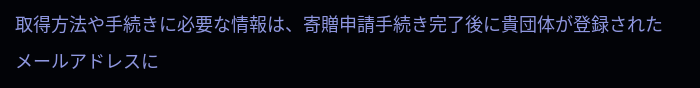取得方法や手続きに必要な情報は、寄贈申請手続き完了後に貴団体が登録されたメールアドレスに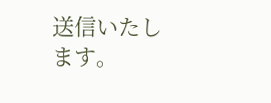送信いたします。